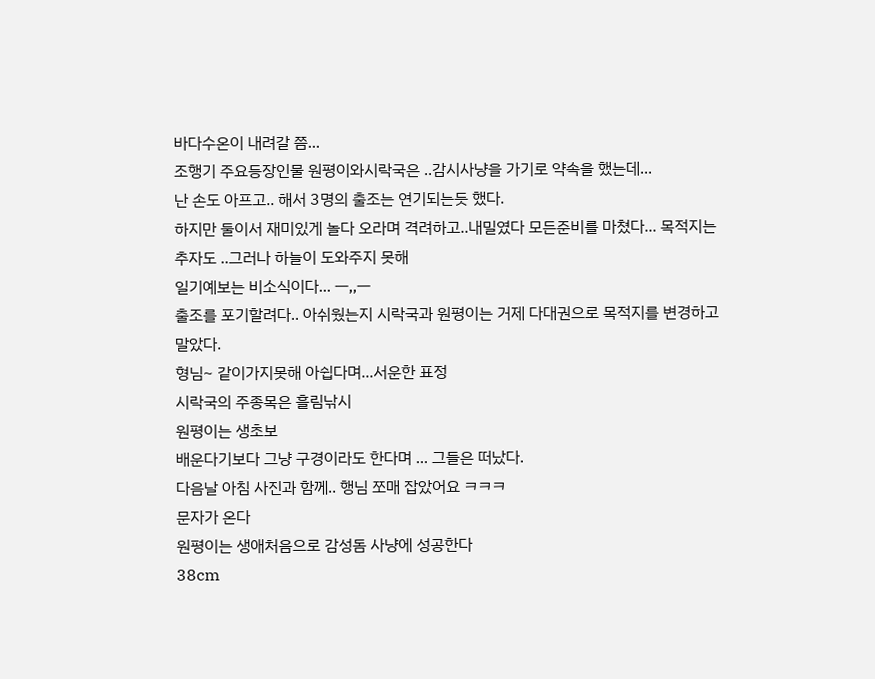바다수온이 내려갈 쯤...
조행기 주요등장인물 원평이와시락국은 ..감시사냥을 가기로 약속을 했는데...
난 손도 아프고.. 해서 3명의 출조는 연기되는듯 했다.
하지만 둘이서 재미있게 놀다 오라며 격려하고..내밀였다 모든준비를 마쳤다... 목적지는 추자도 ..그러나 하늘이 도와주지 못해
일기예보는 비소식이다... ㅡ,,ㅡ
출조를 포기할려다.. 아쉬웠는지 시락국과 원평이는 거제 다대권으로 목적지를 변경하고 말았다.
형님~ 같이가지못해 아쉽다며...서운한 표정
시락국의 주종목은 흘림낚시
원평이는 생초보
배운다기보다 그냥 구경이라도 한다며 ... 그들은 떠났다.
다음날 아침 사진과 함께.. 행님 쪼매 잡았어요 ㅋㅋㅋ
문자가 온다
원평이는 생애처음으로 감성돔 사냥에 성공한다
38cm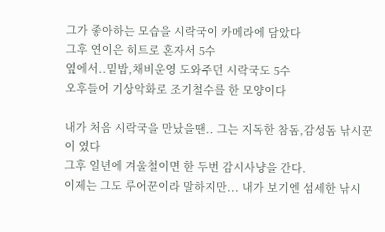그가 좋아하는 모습을 시락국이 카메라에 담았다
그후 연이은 히트로 혼자서 5수
옆에서..밑밥,채비운영 도와주던 시락국도 5수
오후들어 기상악화로 조기철수를 한 모양이다

내가 처음 시락국을 만났을땐.. 그는 지독한 참돔,감성돔 낚시꾼이 였다
그후 일년에 겨울철이면 한 두번 감시사냥을 간다.
이제는 그도 루어꾼이라 말하지만... 내가 보기엔 섬세한 낚시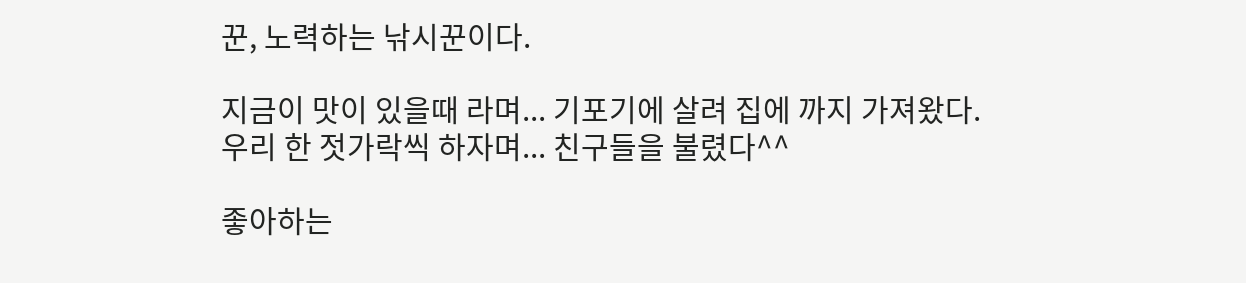꾼, 노력하는 낚시꾼이다.

지금이 맛이 있을때 라며... 기포기에 살려 집에 까지 가져왔다.
우리 한 젓가락씩 하자며... 친구들을 불렸다^^

좋아하는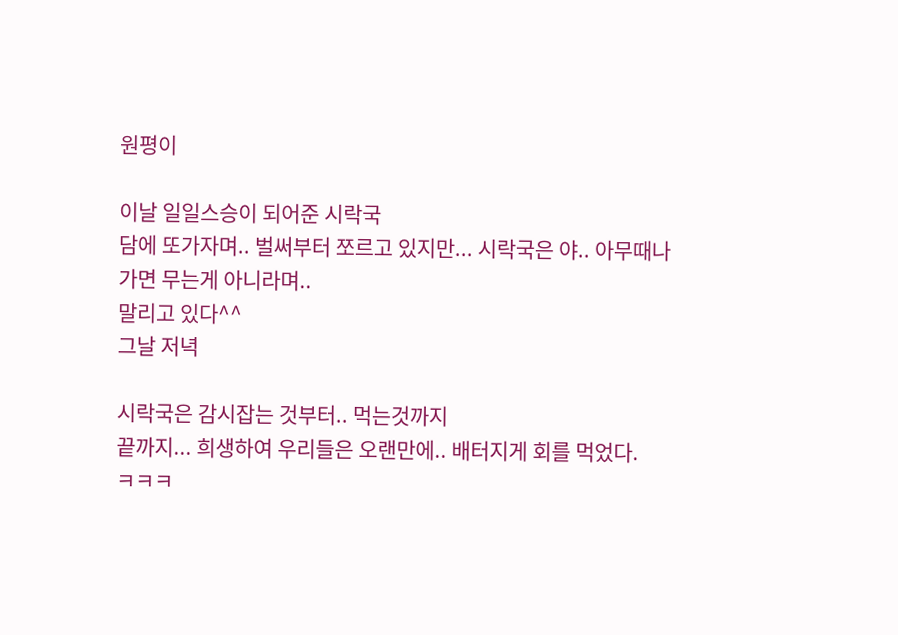원평이

이날 일일스승이 되어준 시락국
담에 또가자며.. 벌써부터 쪼르고 있지만... 시락국은 야.. 아무때나 가면 무는게 아니라며..
말리고 있다^^
그날 저녁

시락국은 감시잡는 것부터.. 먹는것까지
끝까지... 희생하여 우리들은 오랜만에.. 배터지게 회를 먹었다.
ㅋㅋㅋ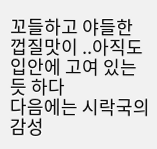꼬들하고 야들한 껍질맛이 ..아직도 입안에 고여 있는듯 하다
다음에는 시락국의 감성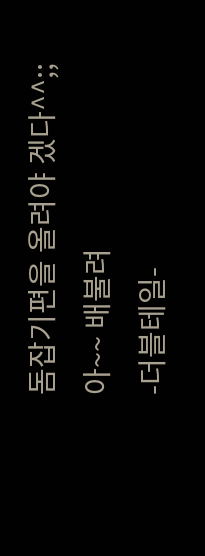돔잡기편을 올려야 겠다^^;;
아~~ 배불려
-더블테일-